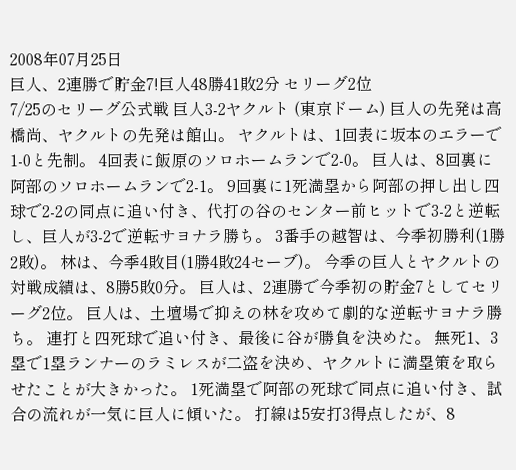2008年07月25日
巨人、2連勝で貯金7!巨人48勝41敗2分 セリーグ2位
7/25のセリーグ公式戦 巨人3-2ヤクルト (東京ドーム) 巨人の先発は高橋尚、ヤクルトの先発は館山。 ヤクルトは、1回表に坂本のエラーで1-0と先制。 4回表に飯原のソロホームランで2-0。 巨人は、8回裏に阿部のソロホームランで2-1。 9回裏に1死満塁から阿部の押し出し四球で2-2の同点に追い付き、代打の谷のセンター前ヒットで3-2と逆転し、巨人が3-2で逆転サヨナラ勝ち。 3番手の越智は、今季初勝利(1勝2敗)。 林は、今季4敗目(1勝4敗24セーブ)。 今季の巨人とヤクルトの対戦成績は、8勝5敗0分。 巨人は、2連勝で今季初の貯金7としてセリーグ2位。 巨人は、土壇場で抑えの林を攻めて劇的な逆転サヨナラ勝ち。 連打と四死球で追い付き、最後に谷が勝負を決めた。 無死1、3塁で1塁ランナーのラミレスが二盗を決め、ヤクルトに満塁策を取らせたことが大きかった。 1死満塁で阿部の死球で同点に追い付き、試合の流れが一気に巨人に傾いた。 打線は5安打3得点したが、8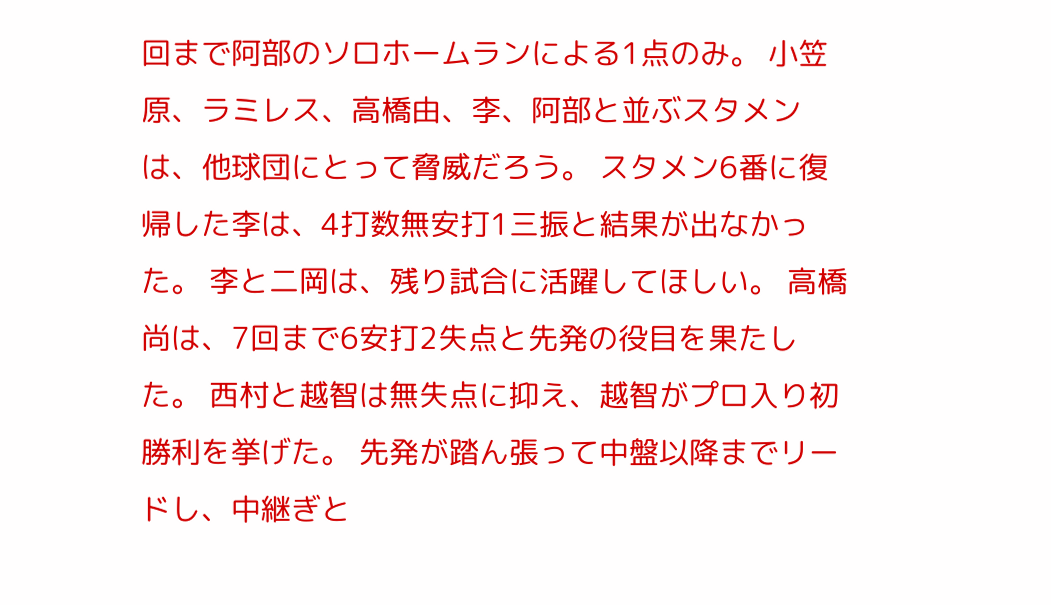回まで阿部のソロホームランによる1点のみ。 小笠原、ラミレス、高橋由、李、阿部と並ぶスタメンは、他球団にとって脅威だろう。 スタメン6番に復帰した李は、4打数無安打1三振と結果が出なかった。 李と二岡は、残り試合に活躍してほしい。 高橋尚は、7回まで6安打2失点と先発の役目を果たした。 西村と越智は無失点に抑え、越智がプロ入り初勝利を挙げた。 先発が踏ん張って中盤以降までリードし、中継ぎと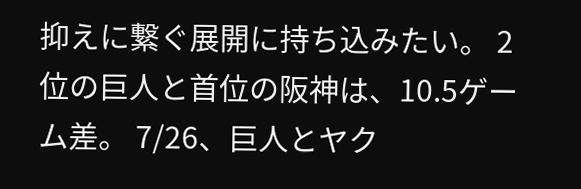抑えに繋ぐ展開に持ち込みたい。 2位の巨人と首位の阪神は、10.5ゲーム差。 7/26、巨人とヤク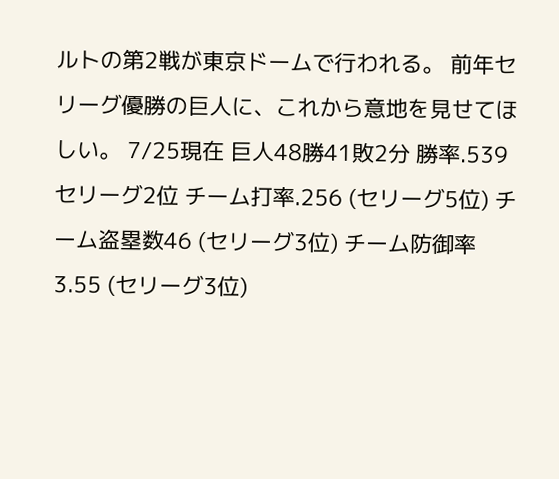ルトの第2戦が東京ドームで行われる。 前年セリーグ優勝の巨人に、これから意地を見せてほしい。 7/25現在 巨人48勝41敗2分 勝率.539 セリーグ2位 チーム打率.256 (セリーグ5位) チーム盗塁数46 (セリーグ3位) チーム防御率3.55 (セリーグ3位)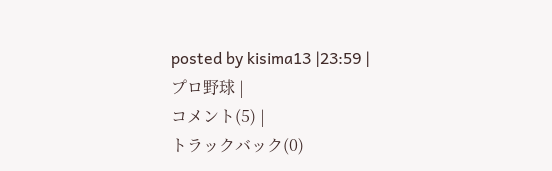posted by kisima13 |23:59 |
プロ野球 |
コメント(5) |
トラックバック(0)